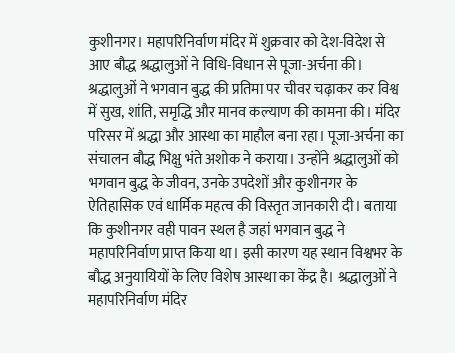कुशीनगर। महापरिनिर्वाण मंदिर में शुक्रवार को देश-विदेश से आए बौद्ध श्रद्धालुओं ने विधि-विधान से पूजा-अर्चना की। श्रद्धालुओं ने भगवान बुद्ध की प्रतिमा पर चीवर चढ़ाकर कर विश्व में सुख, शांति, समृद्धि और मानव कल्याण की कामना की। मंदिर परिसर में श्रद्धा और आस्था का माहौल बना रहा। पूजा-अर्चना का संचालन बौद्ध भिक्षु भंते अशोक ने कराया। उन्होंने श्रद्धालुओं को भगवान बुद्ध के जीवन, उनके उपदेशों और कुशीनगर के ऐतिहासिक एवं धार्मिक महत्व की विस्तृत जानकारी दी। बताया कि कुशीनगर वही पावन स्थल है जहां भगवान बुद्ध ने महापरिनिर्वाण प्राप्त किया था। इसी कारण यह स्थान विश्वभर के बौद्ध अनुयायियों के लिए विशेष आस्था का केंद्र है। श्रद्धालुओं ने महापरिनिर्वाण मंदिर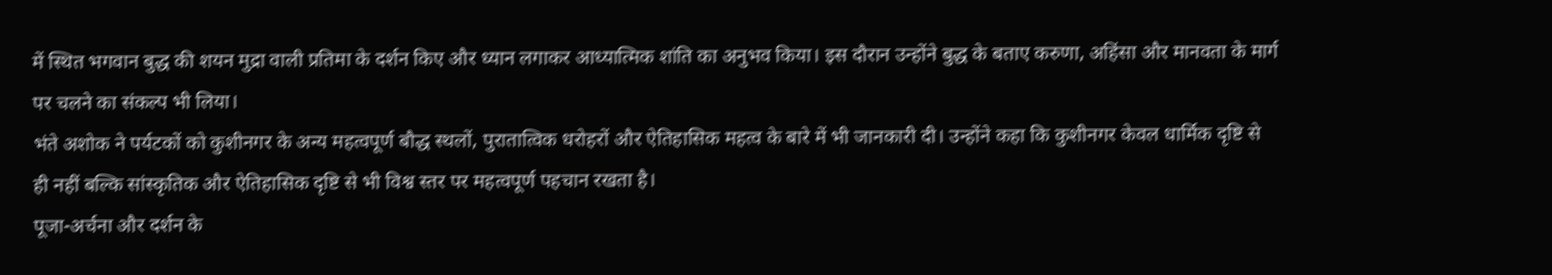में स्थित भगवान बुद्ध की शयन मुद्रा वाली प्रतिमा के दर्शन किए और ध्यान लगाकर आध्यात्मिक शांति का अनुभव किया। इस दौरान उन्होंने बुद्ध के बताए करुणा, अहिंसा और मानवता के मार्ग पर चलने का संकल्प भी लिया।
भंते अशोक ने पर्यटकों को कुशीनगर के अन्य महत्वपूर्ण बौद्ध स्थलों, पुरातात्विक धरोहरों और ऐतिहासिक महत्व के बारे में भी जानकारी दी। उन्होंने कहा कि कुशीनगर केवल धार्मिक दृष्टि से ही नहीं बल्कि सांस्कृतिक और ऐतिहासिक दृष्टि से भी विश्व स्तर पर महत्वपूर्ण पहचान रखता है।
पूजा-अर्चना और दर्शन के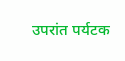उपरांत पर्यटक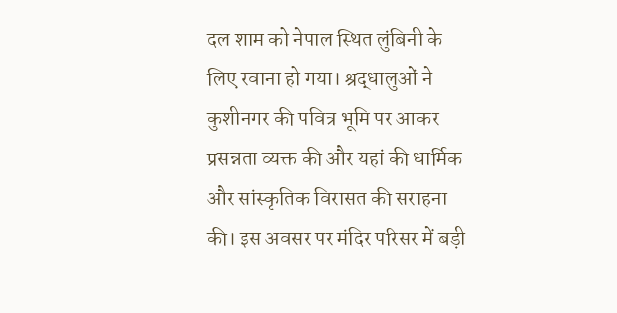दल शाम को नेपाल स्थित लुंबिनी के लिए रवाना हो गया। श्रद्धालुओं ने कुशीनगर की पवित्र भूमि पर आकर प्रसन्नता व्यक्त की और यहां की धार्मिक और सांस्कृतिक विरासत की सराहना की। इस अवसर पर मंदिर परिसर में बड़ी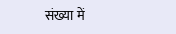संख्या में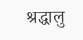श्रद्धालु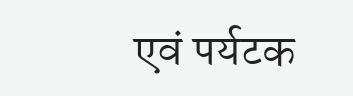एवं पर्यटक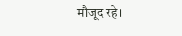मौजूद रहे।